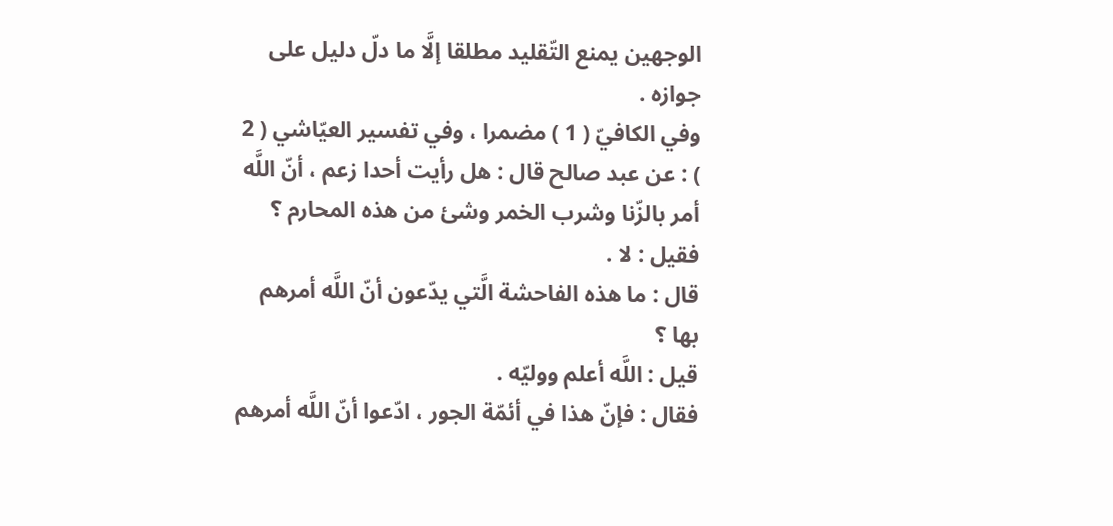الوجهين يمنع التّقليد مطلقا إلَّا ما دلّ دليل على جوازه .
وفي الكافيّ ( 1 ) مضمرا ، وفي تفسير العيّاشي ( 2 ) : عن عبد صالح قال : هل رأيت أحدا زعم ، أنّ اللَّه أمر بالزّنا وشرب الخمر وشئ من هذه المحارم ؟
فقيل : لا .
قال : ما هذه الفاحشة الَّتي يدّعون أنّ اللَّه أمرهم بها ؟
قيل : اللَّه أعلم ووليّه .
فقال : فإنّ هذا في أئمّة الجور ، ادّعوا أنّ اللَّه أمرهم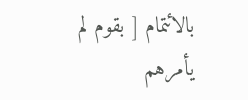بالائتمام [ بقوم لم يأمرهم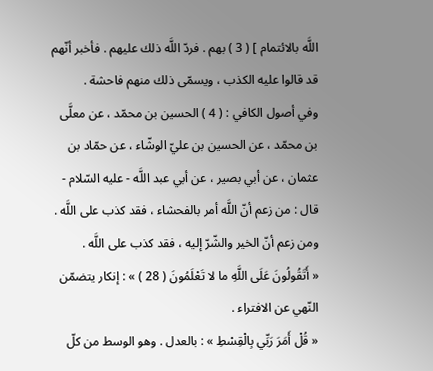اللَّه بالائتمام ] ( 3 ) بهم . فردّ اللَّه ذلك عليهم . فأخبر أنّهم قد قالوا عليه الكذب ، ويسمّى ذلك منهم فاحشة .
وفي أصول الكافي : ( 4 ) الحسين بن محمّد ، عن معلَّى بن محمّد ، عن الحسين بن عليّ الوشّاء ، عن حمّاد بن عثمان ، عن أبي بصير ، عن أبي عبد اللَّه - عليه السّلام - قال : من زعم أنّ اللَّه أمر بالفحشاء ، فقد كذب على اللَّه . ومن زعم أنّ الخير والشّرّ إليه ، فقد كذب على اللَّه .
« أَتَقُولُونَ عَلَى اللَّهِ ما لا تَعْلَمُونَ ( 28 ) » : إنكار يتضمّن النّهي عن الافتراء .
« قُلْ أَمَرَ رَبِّي بِالْقِسْطِ » : بالعدل . وهو الوسط من كلّ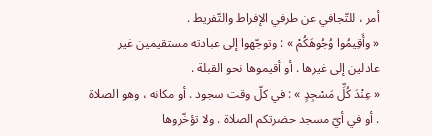أمر ، للتّجافي عن طرفي الإفراط والتّفريط .
« وأَقِيمُوا وُجُوهَكُمْ » : وتوجّهوا إلى عبادته مستقيمين غير عادلين إلى غيرها . أو أقيموها نحو القبلة .
« عِنْدَ كُلِّ مَسْجِدٍ » : في كلّ وقت سجود . أو مكانه ، وهو الصلاة . أو في أيّ مسجد حضرتكم الصلاة . ولا تؤخّروها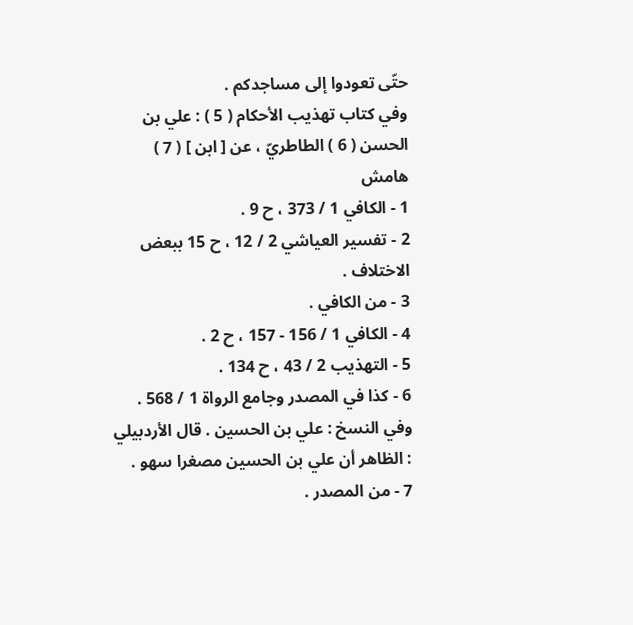حتّى تعودوا إلى مساجدكم .
وفي كتاب تهذيب الأحكام ( 5 ) : علي بن الحسن ( 6 ) الطاطريّ ، عن [ ابن ] ( 7 )
هامش
1 - الكافي 1 / 373 ، ح 9 .
2 - تفسير العياشي 2 / 12 ، ح 15 ببعض الاختلاف .
3 - من الكافي .
4 - الكافي 1 / 156 - 157 ، ح 2 .
5 - التهذيب 2 / 43 ، ح 134 .
6 - كذا في المصدر وجامع الرواة 1 / 568 . وفي النسخ : علي بن الحسين . قال الأردبيلي : الظاهر أن علي بن الحسين مصغرا سهو .
7 - من المصدر .